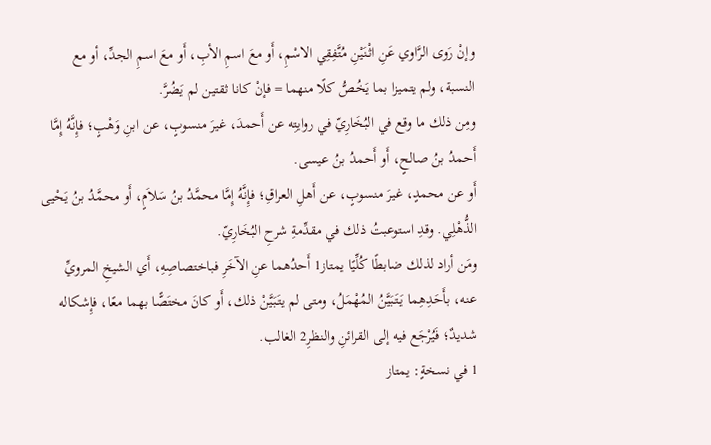وإنْ رَوى الرَّاوي عَنِ اثْنَيْنِ مُتَّفِقِي الاسْمِ، أَو معَ اسمِ الأبِ، أَو معَ اسمِ الجدِّ، أو مع النسبة، ولم يتميزا بما يَخُصُّ كلًا منهما = فإنْ كانا ثقتين لم يَضُرَّ.
ومِن ذلك ما وقع في البُخَارِيّ في روايتِه عن أَحمدَ، غيرَ منسوبٍ، عن ابنِ وَهْبٍ؛ فإِنَّهُ إِمَّا أَحمدُ بنُ صالحٍ، أَو أَحمدُ بنُ عيسى.
أَو عن محمدٍ، غيرَ منسوبٍ، عن أَهلِ العراقِ؛ فإِنَّهُ إِمَّا محمَّدُ بنُ سَلاَمٍ، أَو محمَّدُ بنُ يَحْيى الذُّهْلِي. وقدِ استوعبتُ ذلك في مقدِّمةِ شرحِ البُخَارِيّ.
ومَن أراد لذلك ضابطًا كُلِّيًا يمتاز1 أَحدُهما عنِ الآخَرِ فباختصاصِهِ، أَي الشيخِ المرويِّ عنه، بأَحَدِهِما يَتَبَيَّنُ المُهْمَلُ، ومتى لم يتَبَيَّنْ ذلك، أَو كانَ مختَصًّا بهما معًا، فإِشكاله شديدٌ؛ فَيُرْجَع فيه إلى القرائنِ والنظرِ2 الغالب.
1 في نسخةٍ: يمتاز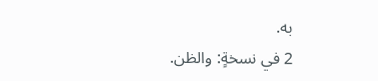به.
2 في نسخةٍ: والظن.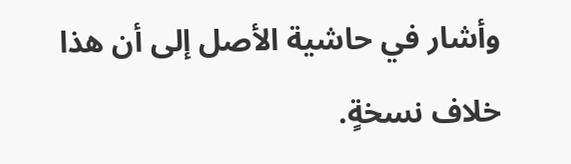وأشار في حاشية الأصل إلى أن هذا خلاف نسخةٍ.